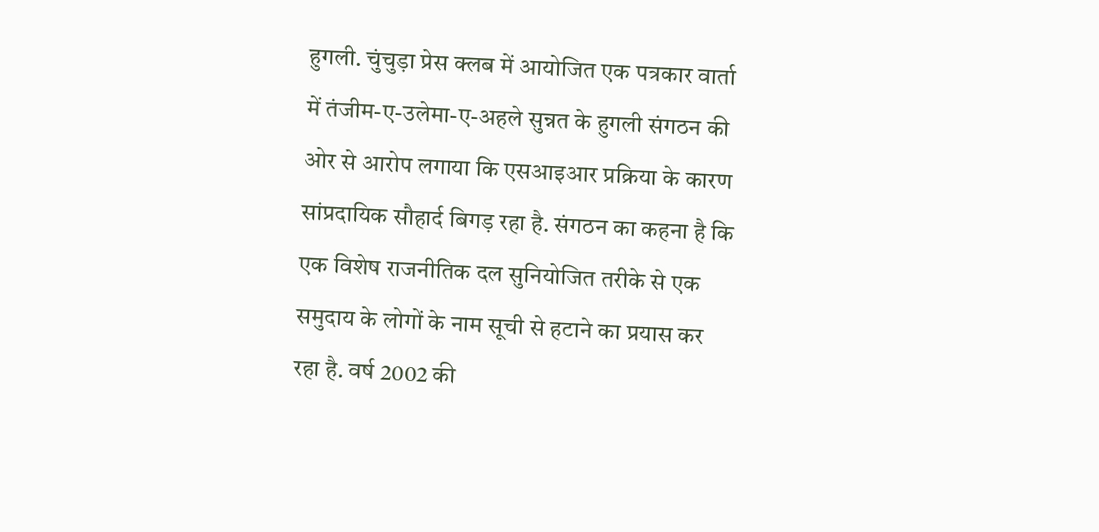हुगली. चुंचुड़ा प्रेस क्लब में आयोजित एक पत्रकार वार्ता में तंजीम-ए-उलेमा-ए-अहले सुन्नत के हुगली संगठन की ओर से आरोप लगाया कि एसआइआर प्रक्रिया के कारण सांप्रदायिक सौहार्द बिगड़ रहा है. संगठन का कहना है कि एक विशेष राजनीतिक दल सुनियोजित तरीके से एक समुदाय के लोगों के नाम सूची से हटाने का प्रयास कर रहा है. वर्ष 2002 की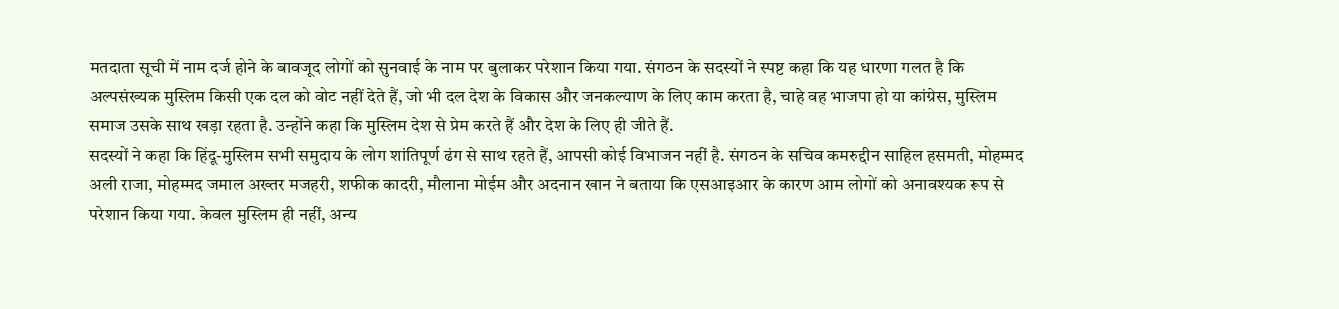मतदाता सूची में नाम दर्ज होने के बावजूद लोगों को सुनवाई के नाम पर बुलाकर परेशान किया गया. संगठन के सदस्यों ने स्पष्ट कहा कि यह धारणा गलत है कि अल्पसंख्यक मुस्लिम किसी एक दल को वोट नहीं देते हैं, जो भी दल देश के विकास और जनकल्याण के लिए काम करता है, चाहे वह भाजपा हो या कांग्रेस, मुस्लिम समाज उसके साथ खड़ा रहता है. उन्होंने कहा कि मुस्लिम देश से प्रेम करते हैं और देश के लिए ही जीते हैं.
सदस्यों ने कहा कि हिंदू-मुस्लिम सभी समुदाय के लोग शांतिपूर्ण ढंग से साथ रहते हैं, आपसी कोई विभाजन नहीं है. संगठन के सचिव कमरुद्दीन साहिल हसमती, मोहम्मद अली राजा, मोहम्मद जमाल अख्तर मजहरी, शफीक कादरी, मौलाना मोईम और अदनान खान ने बताया कि एसआइआर के कारण आम लोगों को अनावश्यक रूप से परेशान किया गया. केवल मुस्लिम ही नहीं, अन्य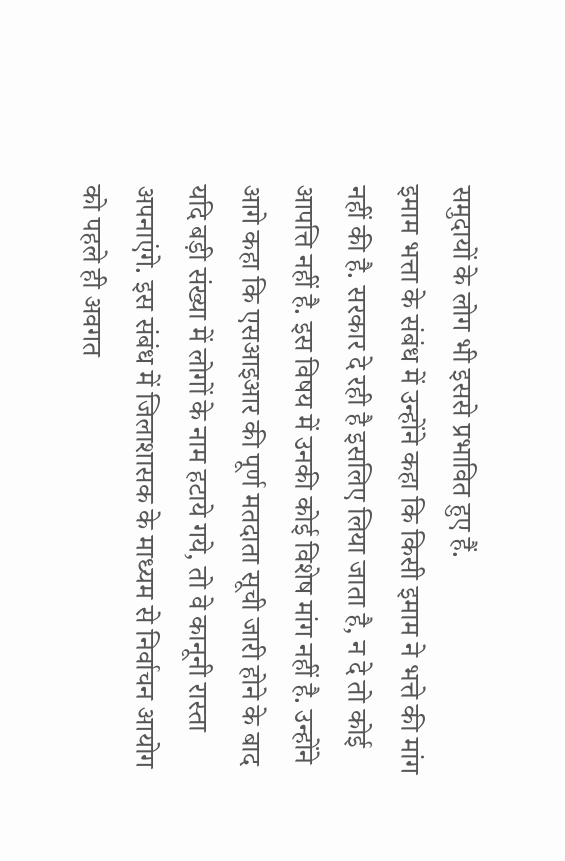समुदायों के लोग भी इससे प्रभावित हुए हैं.
इमाम भत्ता के संबंध में उन्होंने कहा कि किसी इमाम ने भत्ते की मांग नहीं की है. सरकार दे रही है इसलिए लिया जाता है, न दे तो कोई आपत्ति नहीं है. इस विषय में उनकी कोई विशेष मांग नहीं है. उन्होंने आगे कहा कि एसआइआर की पूर्ण मतदाता सूची जारी होने के बाद यदि बड़ी संख्या में लोगों के नाम हटाये गये, तो वे कानूनी रास्ता अपनाएंगे. इस संबंध में जिलाशासक के माध्यम से निर्वाचन आयोग को पहले ही अवगत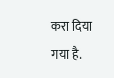करा दिया गया है.